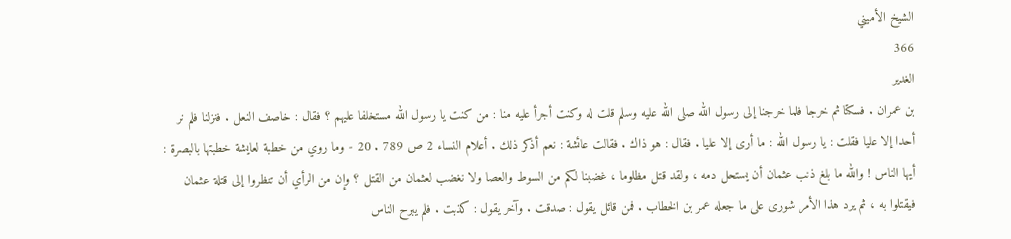الشيخ الأميني
366
الغدير
بن عمران . فسكتا ثم خرجا فلما خرجنا إلى رسول الله صلى الله عليه وسلم قلت له وكنت أجرأ عليه منا : من كنت يا رسول الله مستخلفا عليهم ؟ فقال : خاصف النعل . فنزلنا فلم نر أحدا إلا عليا فقلت : يا رسول الله : ما أرى إلا عليا . فقال : هو ذاك . فقالت عائشة : نعم أذكر ذلك . أعلام النساء 2 ص 789 . 20 - وما روي من خطبة لعايشة خطبتها بالبصرة : أيها الناس ! والله ما بلغ ذنب عثمان أن يستحل دمه ، ولقد قتل مظلوما ، غضبنا لكم من السوط والعصا ولا نغضب لعثمان من القتل ؟ وإن من الرأي أن تنظروا إلى قتلة عثمان فيقتلوا به ، ثم يرد هذا الأمر شورى على ما جعله عمر بن الخطاب . فمن قائل يقول : صدقت . وآخر يقول : كذبت . فلم يبرح الناس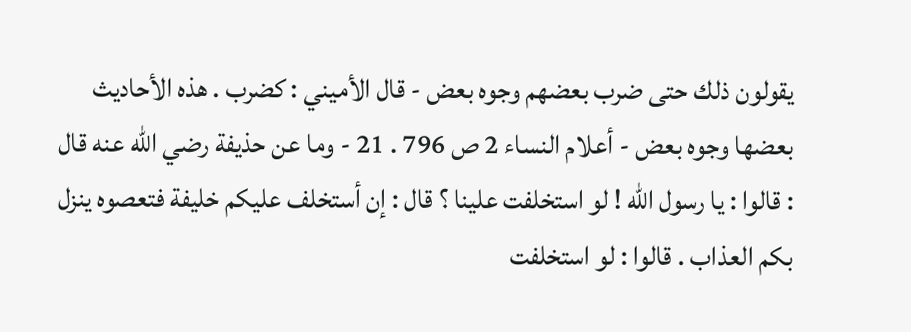يقولون ذلك حتى ضرب بعضهم وجوه بعض - قال الأميني : كضرب . هذه الأحاديث بعضها وجوه بعض - أعلام النساء 2 ص 796 . 21 - وما عن حذيفة رضي الله عنه قال : قالوا : يا رسول الله ! لو استخلفت علينا ؟ قال : إن أستخلف عليكم خليفة فتعصوه ينزل بكم العذاب . قالوا : لو استخلفت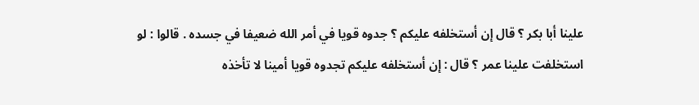علينا أبا بكر ؟ قال إن أستخلفه عليكم ؟ جدوه قويا في أمر الله ضعيفا في جسده . قالوا : لو استخلفت علينا عمر ؟ قال : إن أستخلفه عليكم تجدوه قويا أمينا لا تأخذه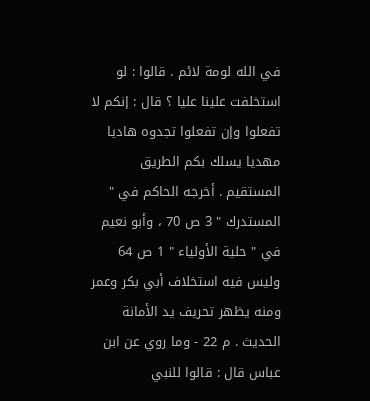في الله لومة لائم . قالوا : لو استخلفت علينا عليا ؟ قال : إنكم لا تفعلوا وإن تفعلوا تجدوه هاديا مهديا يسلك بكم الطريق المستقيم . أخرجه الحاكم في " المستدرك " 3 ص 70 ، وأبو نعيم في " حلية الأولياء " 1 ص 64 وليس فيه استخلاف أبي بكر وعمر ومنه يظهر تحريف يد الأمانة الحديث . م 22 - وما روي عن ابن عباس قال : قالوا للنبي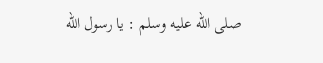صلى الله عليه وسلم : يا رسول الله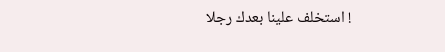! استخلف علينا بعدك رجلا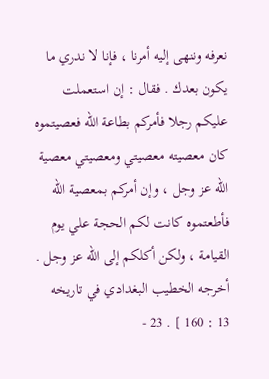نعرفه وننهى إليه أمرنا ، فإنا لا ندري ما يكون بعدك . فقال : إن استعملت عليكم رجلا فأمركم بطاعة الله فعصيتموه كان معصيته معصيتي ومعصيتي معصية الله عز وجل ، وإن أمركم بمعصية الله فأطعتموه كانت لكم الحجة علي يوم القيامة ، ولكن أكلكم إلى الله عز وجل . أخرجه الخطيب البغدادي في تاريخه 13 : 160 ] . 23 -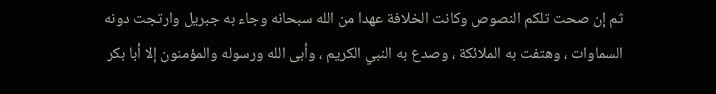ثم إن صحت تلكم النصوص وكانت الخلافة عهدا من الله سبحانه وجاء به جبريل وارتجت دونه السماوات ، وهتفت به الملائكة ، وصدع به النبي الكريم ، وأبى الله ورسوله والمؤمنون إلا أبا بكر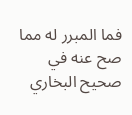فما المبرر له مما صح عنه في صحيح البخاري